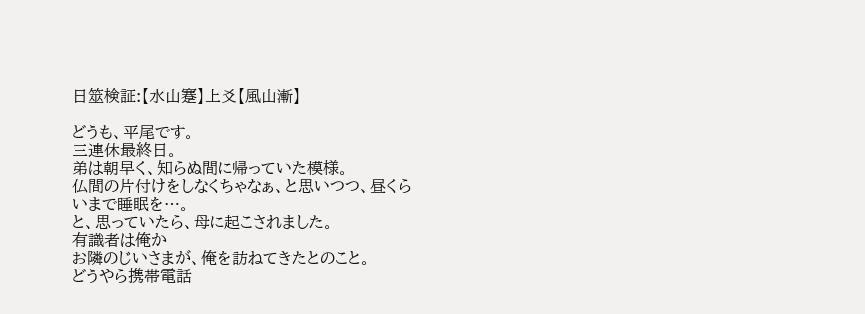日筮検証:【水山蹇】上爻【風山漸】

どうも、平尾です。
三連休最終日。
弟は朝早く、知らぬ間に帰っていた模様。
仏間の片付けをしなくちゃなぁ、と思いつつ、昼くらいまで睡眠を…。
と、思っていたら、母に起こされました。
有識者は俺か
お隣のじいさまが、俺を訪ねてきたとのこと。
どうやら携帯電話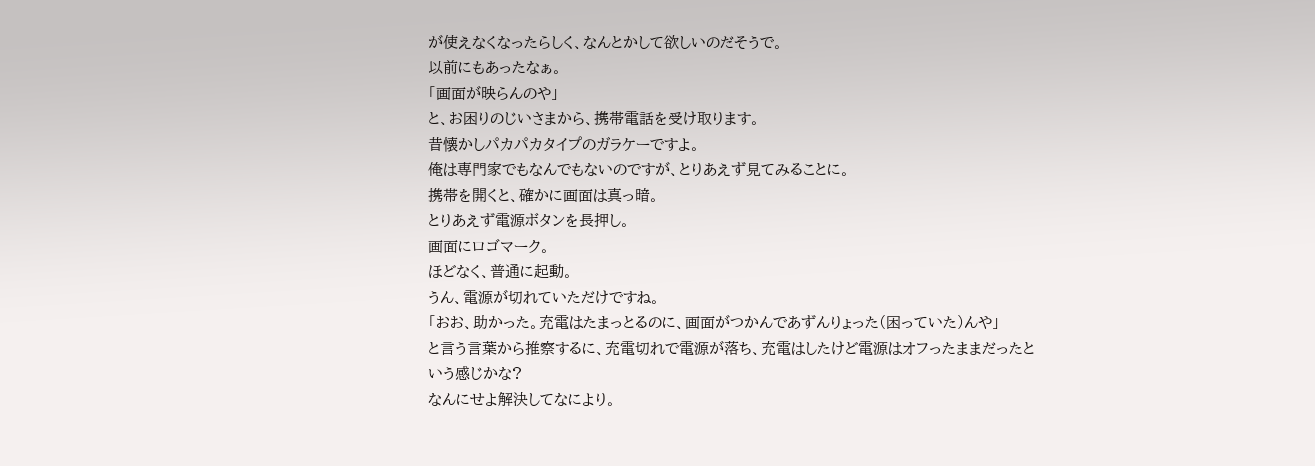が使えなくなったらしく、なんとかして欲しいのだそうで。
以前にもあったなぁ。
「画面が映らんのや」
と、お困りのじいさまから、携帯電話を受け取ります。
昔懐かしパカパカタイプのガラケーですよ。
俺は専門家でもなんでもないのですが、とりあえず見てみることに。
携帯を開くと、確かに画面は真っ暗。
とりあえず電源ボタンを長押し。
画面にロゴマーク。
ほどなく、普通に起動。
うん、電源が切れていただけですね。
「おお、助かった。充電はたまっとるのに、画面がつかんであずんりょった(困っていた)んや」
と言う言葉から推察するに、充電切れで電源が落ち、充電はしたけど電源はオフったままだったという感じかな?
なんにせよ解決してなにより。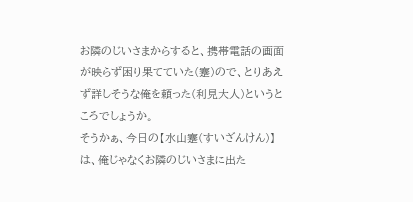お隣のじいさまからすると、携帯電話の画面が映らず困り果てていた(蹇)ので、とりあえず詳しそうな俺を頼った(利見大人)というところでしょうか。
そうかぁ、今日の【水山蹇(すいざんけん)】は、俺じゃなくお隣のじいさまに出た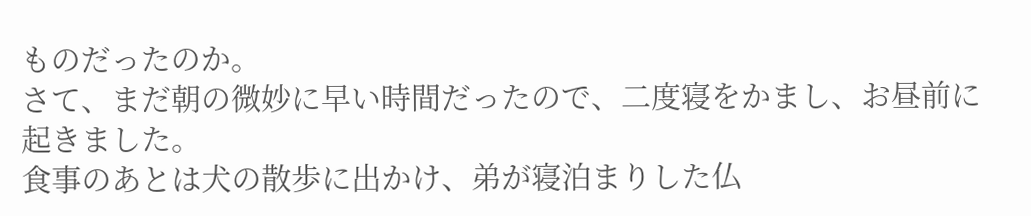ものだったのか。
さて、まだ朝の微妙に早い時間だったので、二度寝をかまし、お昼前に起きました。
食事のあとは犬の散歩に出かけ、弟が寝泊まりした仏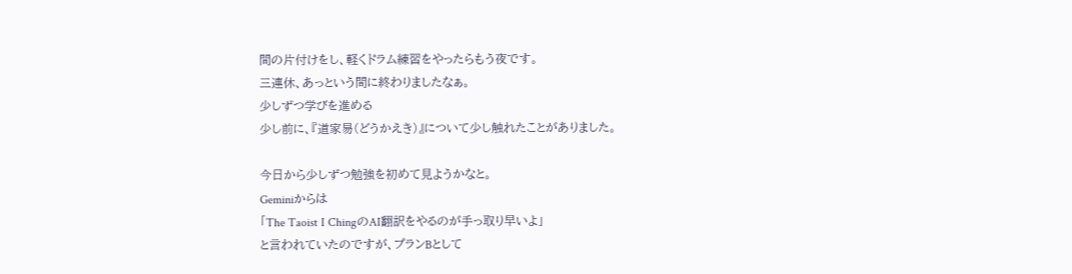間の片付けをし、軽くドラム練習をやったらもう夜です。
三連休、あっという間に終わりましたなぁ。
少しずつ学びを進める
少し前に、『道家易(どうかえき)』について少し触れたことがありました。

今日から少しずつ勉強を初めて見ようかなと。
Geminiからは
「The Taoist I ChingのAI翻訳をやるのが手っ取り早いよ」
と言われていたのですが、プランBとして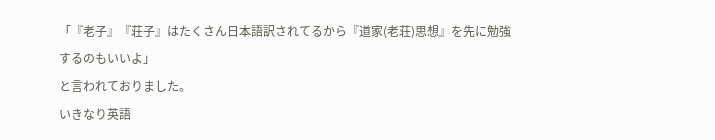「『老子』『荘子』はたくさん日本語訳されてるから『道家(老荘)思想』を先に勉強するのもいいよ」
と言われておりました。
いきなり英語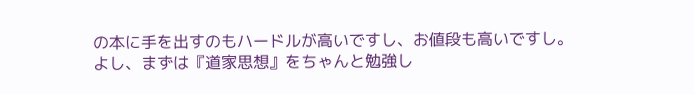の本に手を出すのもハードルが高いですし、お値段も高いですし。
よし、まずは『道家思想』をちゃんと勉強し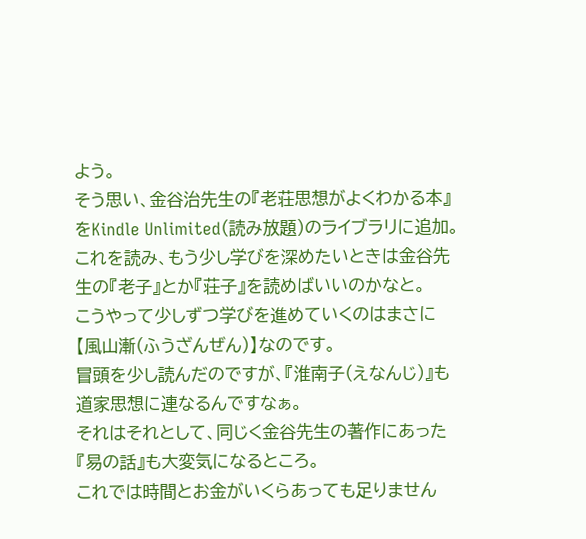よう。
そう思い、金谷治先生の『老荘思想がよくわかる本』をKindle Unlimited(読み放題)のライブラリに追加。
これを読み、もう少し学びを深めたいときは金谷先生の『老子』とか『荘子』を読めばいいのかなと。
こうやって少しずつ学びを進めていくのはまさに【風山漸(ふうざんぜん)】なのです。
冒頭を少し読んだのですが、『淮南子(えなんじ)』も道家思想に連なるんですなぁ。
それはそれとして、同じく金谷先生の著作にあった『易の話』も大変気になるところ。
これでは時間とお金がいくらあっても足りません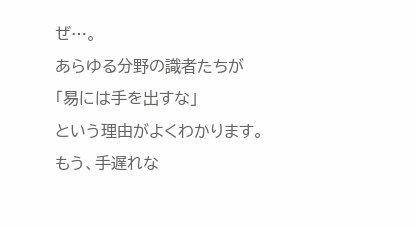ぜ…。
あらゆる分野の識者たちが
「易には手を出すな」
という理由がよくわかります。
もう、手遅れな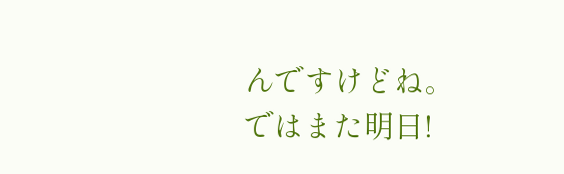んですけどね。
ではまた明日!